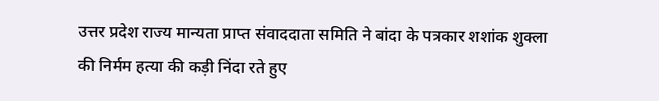उत्तर प्रदेश राज्य मान्यता प्राप्त संवाददाता समिति ने बांदा के पत्रकार शशांक शुक्ला की निर्मम हत्या की कड़ी निंदा रते हुए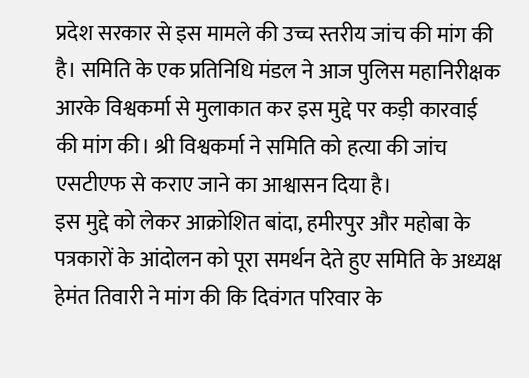प्रदेश सरकार से इस मामले की उच्च स्तरीय जांच की मांग की है। समिति के एक प्रतिनिधि मंडल ने आज पुलिस महानिरीक्षक आरके विश्वकर्मा से मुलाकात कर इस मुद्दे पर कड़ी कारवाई की मांग की। श्री विश्वकर्मा ने समिति को हत्या की जांच एसटीएफ से कराए जाने का आश्वासन दिया है।
इस मुद्दे को लेकर आक्रोशित बांदा, हमीरपुर और महोबा के पत्रकारों के आंदोलन को पूरा समर्थन देते हुए समिति के अध्यक्ष हेमंत तिवारी ने मांग की कि दिवंगत परिवार के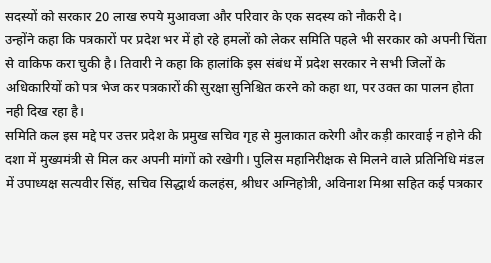सदस्यों को सरकार 20 लाख रुपये मुआवजा और परिवार के एक सदस्य को नौकरी दे।
उन्होंने कहा कि पत्रकारों पर प्रदेश भर में हो रहे हमलों को लेकर समिति पहले भी सरकार को अपनी चिंता से वाकिफ करा चुकी है। तिवारी ने कहा कि हालांकि इस संबंध में प्रदेश सरकार ने सभी जिलों के अधिकारियों को पत्र भेज कर पत्रकारों की सुरक्षा सुनिश्चित करने को कहा था, पर उक्त का पालन होता नही दिख रहा है।
समिति कल इस मद्दे पर उत्तर प्रदेश के प्रमुख सचिव गृह से मुलाकात करेगी और कड़ी कारवाई न होने की दशा में मुख्यमंत्री से मिल कर अपनी मांगों को रखेगी। पुलिस महानिरीक्षक से मिलने वाले प्रतिनिधि मंडल में उपाध्यक्ष सत्यवीर सिंह, सचिव सिद्धार्थ कलहंस, श्रीधर अग्निहोत्री, अविनाश मिश्रा सहित कई पत्रकार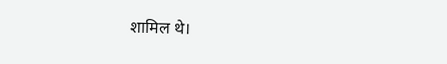शामिल थे।